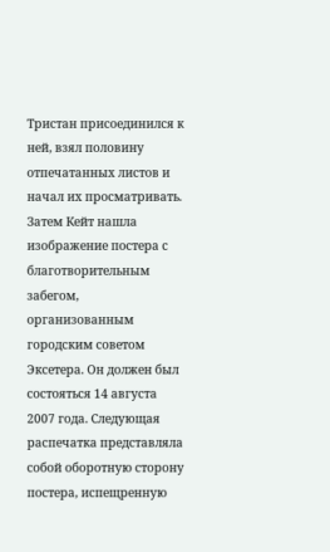Тристан присоединился к ней, взял половину отпечатанных листов и начал их просматривать. Затем Кейт нашла изображение постера с благотворительным забегом, организованным городским советом Эксетера. Он должен был состояться 14 августа 2007 года. Следующая распечатка представляла собой оборотную сторону постера, испещренную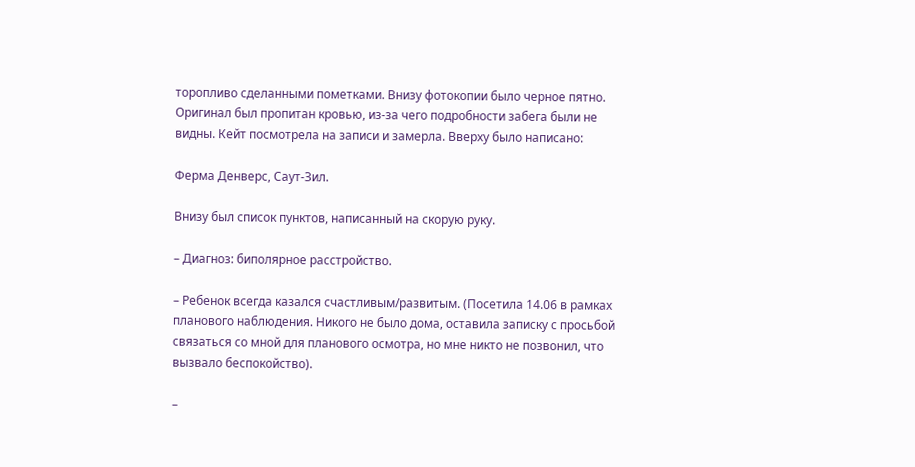торопливо сделанными пометками. Внизу фотокопии было черное пятно. Оригинал был пропитан кровью, из-за чего подробности забега были не видны. Кейт посмотрела на записи и замерла. Вверху было написано:

Ферма Денверс, Саут-Зил.

Внизу был список пунктов, написанный на скорую руку.

– Диагноз: биполярное расстройство.

– Ребенок всегда казался счастливым/развитым. (Посетила 14.06 в рамках планового наблюдения. Никого не было дома, оставила записку с просьбой связаться со мной для планового осмотра, но мне никто не позвонил, что вызвало беспокойство).

–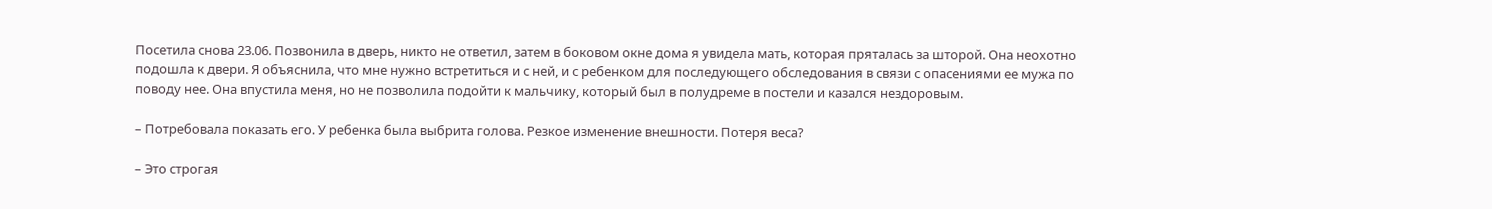Посетила снова 23.06. Позвонила в дверь, никто не ответил, затем в боковом окне дома я увидела мать, которая пряталась за шторой. Она неохотно подошла к двери. Я объяснила, что мне нужно встретиться и с ней, и с ребенком для последующего обследования в связи с опасениями ее мужа по поводу нее. Она впустила меня, но не позволила подойти к мальчику, который был в полудреме в постели и казался нездоровым.

– Потребовала показать его. У ребенка была выбрита голова. Резкое изменение внешности. Потеря веса?

– Это строгая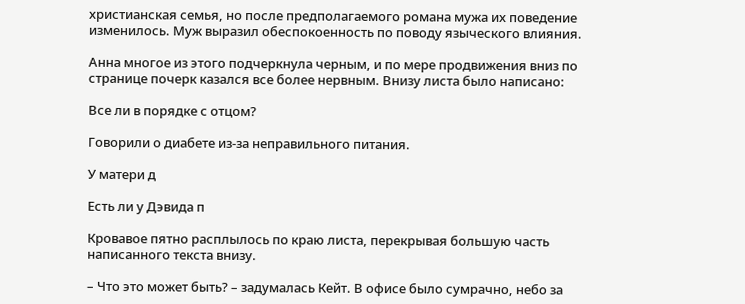христианская семья, но после предполагаемого романа мужа их поведение изменилось. Муж выразил обеспокоенность по поводу языческого влияния.

Анна многое из этого подчеркнула черным, и по мере продвижения вниз по странице почерк казался все более нервным. Внизу листа было написано:

Все ли в порядке с отцом?

Говорили о диабете из-за неправильного питания.

У матери д

Есть ли у Дэвида п

Кровавое пятно расплылось по краю листа, перекрывая большую часть написанного текста внизу.

– Что это может быть? – задумалась Кейт. В офисе было сумрачно, небо за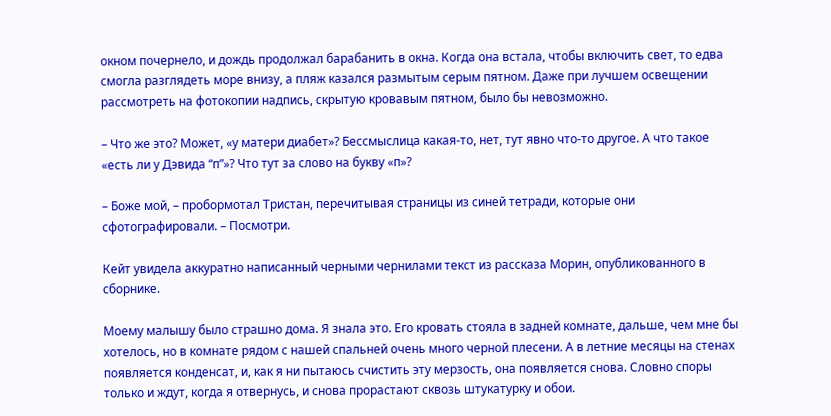окном почернело, и дождь продолжал барабанить в окна. Когда она встала, чтобы включить свет, то едва смогла разглядеть море внизу, а пляж казался размытым серым пятном. Даже при лучшем освещении рассмотреть на фотокопии надпись, скрытую кровавым пятном, было бы невозможно.

– Что же это? Может, «у матери диабет»? Бессмыслица какая-то, нет, тут явно что-то другое. А что такое «есть ли у Дэвида “п”»? Что тут за слово на букву «п»?

– Боже мой, – пробормотал Тристан, перечитывая страницы из синей тетради, которые они сфотографировали. – Посмотри.

Кейт увидела аккуратно написанный черными чернилами текст из рассказа Морин, опубликованного в сборнике.

Моему малышу было страшно дома. Я знала это. Его кровать стояла в задней комнате, дальше, чем мне бы хотелось, но в комнате рядом с нашей спальней очень много черной плесени. А в летние месяцы на стенах появляется конденсат, и, как я ни пытаюсь счистить эту мерзость, она появляется снова. Словно споры только и ждут, когда я отвернусь, и снова прорастают сквозь штукатурку и обои.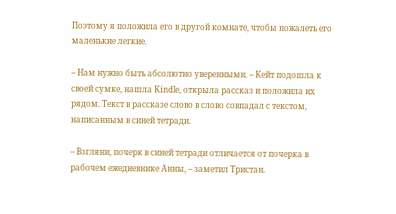Поэтому я положила его в другой комнате, чтобы пожалеть его маленькие легкие.

– Нам нужно быть абсолютно уверенными. – Кейт подошла к своей сумке, нашла Kindle, открыла рассказ и положила их рядом. Текст в рассказе слово в слово совпадал с текстом, написанным в синей тетради.

– Взгляни, почерк в синей тетради отличается от почерка в рабочем ежедневнике Анны, – заметил Тристан.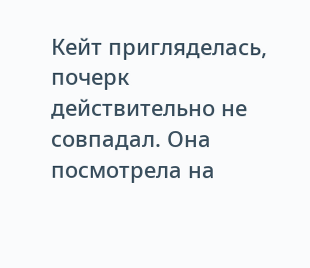Кейт пригляделась, почерк действительно не совпадал. Она посмотрела на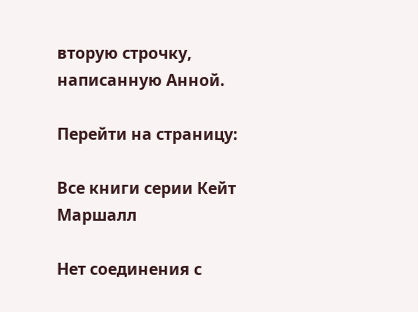вторую строчку, написанную Анной.

Перейти на страницу:

Все книги серии Кейт Маршалл

Нет соединения с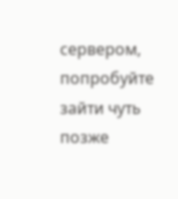сервером, попробуйте зайти чуть позже